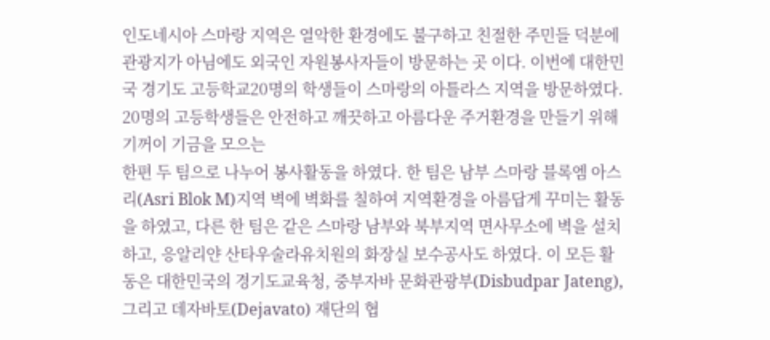인도네시아 스마랑 지역은 열악한 환경에도 불구하고 친절한 주민들 덕분에 관광지가 아님에도 외국인 자원봉사자들이 방문하는 곳 이다. 이번에 대한민국 경기도 고등학교20명의 학생들이 스마랑의 아틀라스 지역을 방문하였다.
20명의 고등학생들은 안전하고 깨끗하고 아름다운 주거환경을 만들기 위해 기꺼이 기금을 모으는
한편 두 팀으로 나누어 봉사활동을 하였다. 한 팀은 남부 스마랑 블록엠 아스리(Asri Blok M)지역 벽에 벽화를 칠하여 지역환경을 아름답게 꾸미는 활동을 하였고, 다른 한 팀은 같은 스마랑 남부와 북부지역 면사무소에 벽을 설치하고, 응알리얀 산타우술라유치원의 화장실 보수공사도 하였다. 이 모든 활동은 대한민국의 경기도교육청, 중부자바 문화관광부(Disbudpar Jateng), 그리고 데자바토(Dejavato) 재단의 협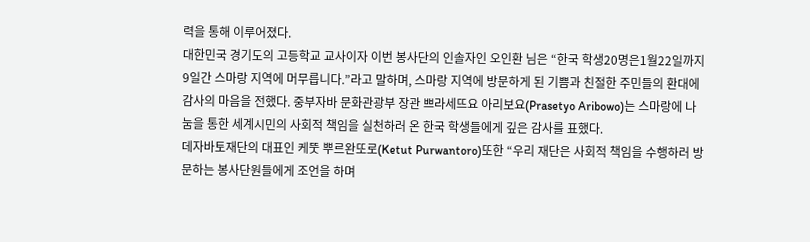력을 통해 이루어졌다.
대한민국 경기도의 고등학교 교사이자 이번 봉사단의 인솔자인 오인환 님은 “한국 학생20명은1월22일까지9일간 스마랑 지역에 머무릅니다.”라고 말하며, 스마랑 지역에 방문하게 된 기쁨과 친절한 주민들의 환대에 감사의 마음을 전했다. 중부자바 문화관광부 장관 쁘라세뜨요 아리보요(Prasetyo Aribowo)는 스마랑에 나눔을 통한 세계시민의 사회적 책임을 실천하러 온 한국 학생들에게 깊은 감사를 표했다.
데자바토재단의 대표인 케뚯 뿌르완또로(Ketut Purwantoro)또한 “우리 재단은 사회적 책임을 수행하러 방문하는 봉사단원들에게 조언을 하며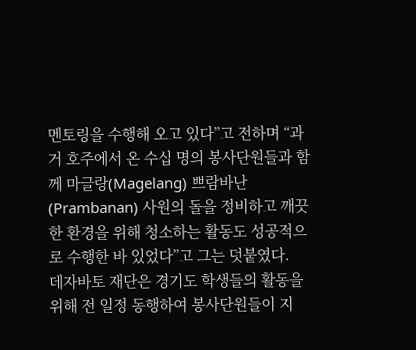멘토링을 수행해 오고 있다”고 전하며 “과거 호주에서 온 수십 명의 봉사단원들과 함께 마글랑(Magelang) 쁘람바난(Prambanan) 사원의 돌을 정비하고 깨끗한 환경을 위해 청소하는 활동도 성공적으로 수행한 바 있었다”고 그는 덧붙였다.
데자바토 재단은 경기도 학생들의 활동을 위해 전 일정 동행하여 봉사단원들이 지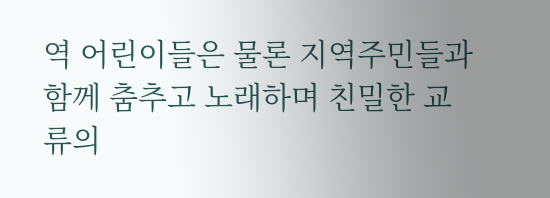역 어린이들은 물론 지역주민들과 함께 춤추고 노래하며 친밀한 교류의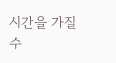시간을 가질 수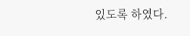있도록 하였다.